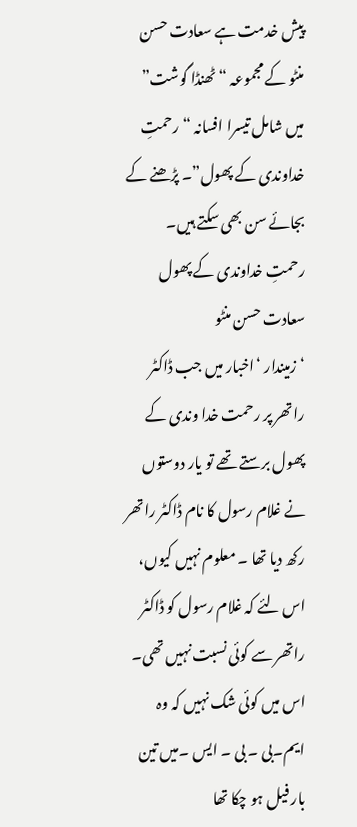پیش خدمت ہے سعادت حسن منٹو کے مجموعہ “ٹھنڈا گوشت” میں شامل تیسرا افسانہ “رحمتِ خداوندی کے پھول”۔ پڑھنے کے بجائے سن بھی سکتے ہیں۔
رحمتِ خداوندی کے پھول
سعادت حسن منٹو
‘زمیندار ‘اخبار میں جب ڈاکٹر راتھر پر رحمت خدا وندی کے پھول برستے تھے تو یار دوستوں نے غلام رسول کا نام ڈاکٹر راتھر رکھ دیا تھا ۔ معلوم نہیں کیوں، اس لئے کہ غلام رسول کو ڈاکٹر راتھر سے کوئی نسبت نہیں تھی۔ اس میں کوئی شک نہیں کہ وہ ایم۔بی ۔ بی ۔ ایس ۔میں تین بار فیل ہو چکا تھا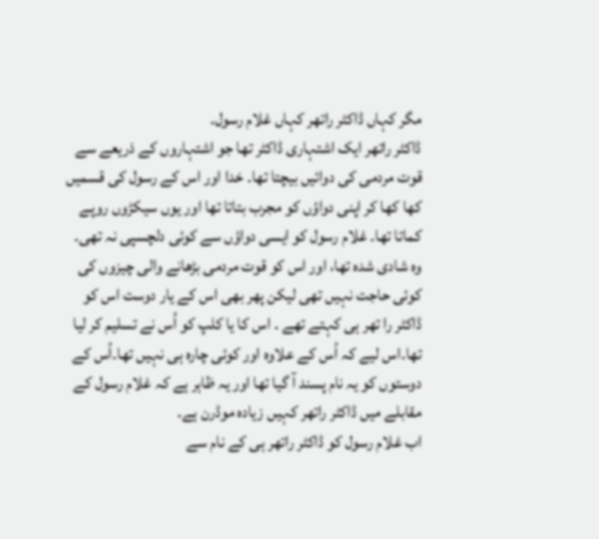مگر کہاں ڈاکٹر راتھر کہاں غلام رسول۔
ڈاکٹر راتھر ایک اشتہاری ڈاکٹر تھا جو اشتہاروں کے ذریعے سے قوت مردمی کی دوائیں بیچتا تھا۔ خدا اور اس کے رسول کی قسمیں کھا کھا کر اپنی دواؤں کو مجرب بتاتا تھا اور یوں سیکڑوں روپے کماتا تھا۔ غلام رسول کو ایسی دواؤں سے کوئی دلچسپی نہ تھی۔ وہ شادی شدہ تھا، اور اس کو قوت مردمی بڑھانے والی چیزوں کی کوئی حاجت نہیں تھی لیکن پھر بھی اس کے یار دوست اس کو ڈاکٹر را تھر ہی کہتے تھے ۔ اس کا یا کلپ کو اُس نے تسلیم کر لیا تھا۔اس لیے کہ اُس کے علاوہ اور کوئی چارہ ہی نہیں تھا۔اُس کے دوستوں کو یہ نام پسند آ گیا تھا اور یہ ظاہر ہے کہ غلام رسول کے مقابلے میں ڈاکٹر راتھر کہیں زیادہ موڈرن ہے۔
اب غلام رسول کو ڈاکٹر راتھر ہی کے نام سے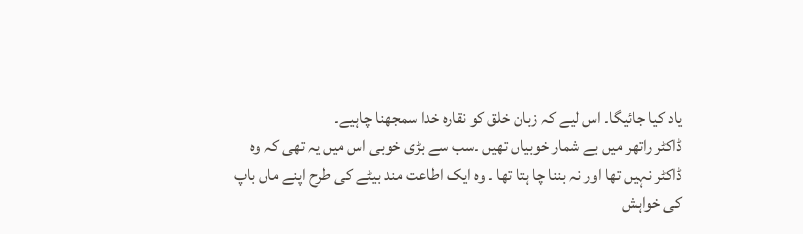یاد کیا جائیگا۔ اس لیے کہ زبان خلق کو نقارہ خدا سمجھنا چاہیے۔
ڈاکٹر راتھر میں بے شمار خوبیاں تھیں ۔سب سے بڑی خوبی اس میں یہ تھی کہ وہ ڈاکٹر نہیں تھا اور نہ بننا چا ہتا تھا ۔ وہ ایک اطاعت مند بیٹے کی طرح اپنے ماں باپ کی خواہش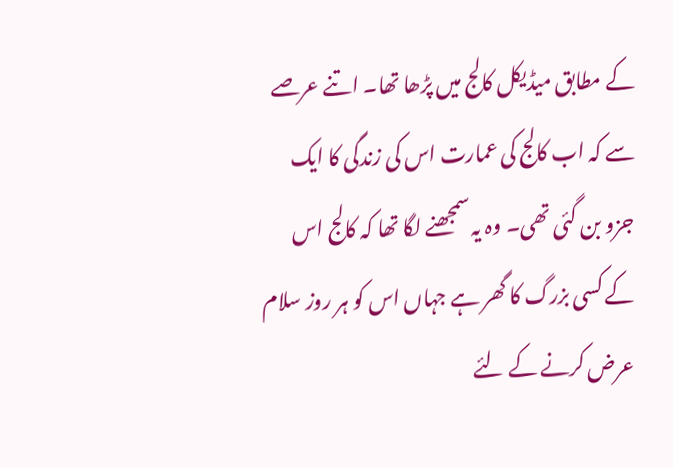کے مطابق میڈیکل کالج میں پڑھا تھا۔ اتنے عرصے سے کہ اب کالج کی عمارت اس کی زندگی کا ایک جزو بن گئی تھی۔ وہ یہ سمجھنے لگا تھا کہ کالج اس کے کسی بزرگ کا گھر ہے جہاں اس کو ہر روز سلام عرض کرنے کے لئے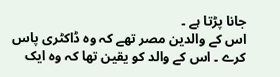جانا پڑتا ہے ۔
اس کے والدین مصر تھے کہ وہ ڈاکٹری پاس کرے ۔ اس کے والد کو یقین تھا کہ وہ ایک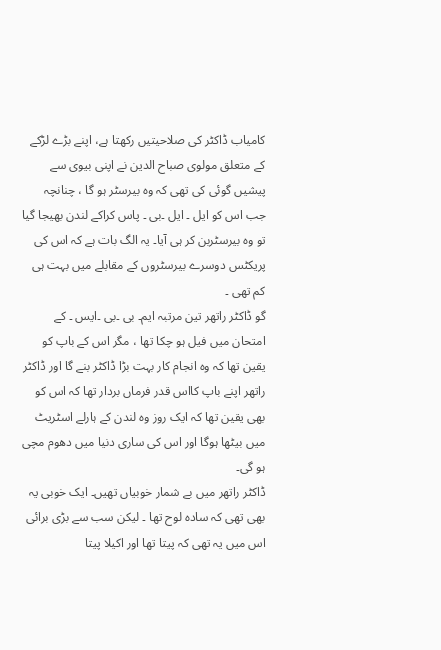کامیاب ڈاکٹر کی صلاحیتیں رکھتا ہے، اپنے بڑے لڑکے کے متعلق مولوی صباح الدین نے اپنی بیوی سے پیشیں گوئی کی تھی کہ وہ بیرسٹر ہو گا ، چنانچہ جب اس کو ایل ۔ ایل ۔بی ۔ پاس کراکے لندن بھیجا گیا تو وہ بیرسٹربن کر ہی آیا۔ یہ الگ بات ہے کہ اس کی پریکٹس دوسرے بیرسٹروں کے مقابلے میں بہت ہی کم تھی ۔
گو ڈاکٹر راتھر تین مرتبہ ایم۔ بی ۔بی ۔ایس ۔ کے امتحان میں فیل ہو چکا تھا ، مگر اس کے باپ کو یقین تھا کہ وہ انجام کار بہت بڑا ڈاکٹر بنے گا اور ڈاکٹر راتھر اپنے باپ کااس قدر فرماں بردار تھا کہ اس کو بھی یقین تھا کہ ایک روز وہ لندن کے ہارلے اسٹریٹ میں بیٹھا ہوگا اور اس کی ساری دنیا میں دھوم مچی ہو گی۔
ڈاکٹر راتھر میں بے شمار خوبیاں تھیں۔ ایک خوبی یہ بھی تھی کہ سادہ لوح تھا ۔ لیکن سب سے بڑی برائی اس میں یہ تھی کہ پیتا تھا اور اکیلا پیتا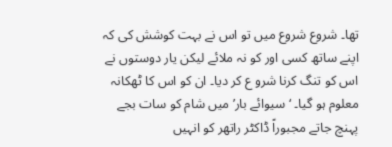تھا۔ شروع شروع میں تو اس نے بہت کوشش کی کہ اپنے ساتھ کسی اور کو نہ ملائے لیکن یار دوستوں نے اس کو تنگ کرنا شرو ع کر دیا۔ ان کو اس کا ٹھکانہ معلوم ہو گیا۔ ‘سیوائے بار’ میں شام کو سات بجے پہنچ جاتے مجبوراً ڈاکٹر راتھر کو انہیں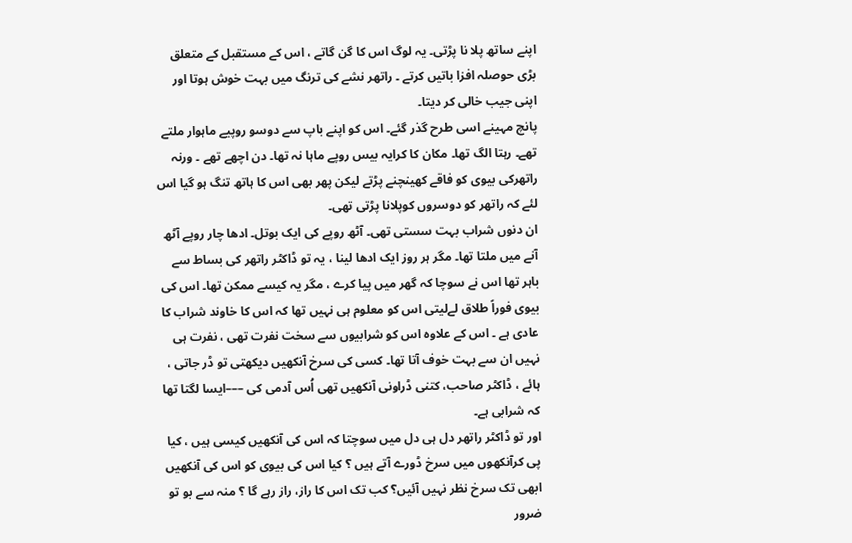اپنے ساتھ پلا نا پڑتی۔ یہ لوگ اس کا گن گاتے ، اس کے مستقبل کے متعلق بڑی حوصلہ افزا باتیں کرتے ۔ راتھر نشے کی ترنگ میں بہت خوش ہوتا اور اپنی جیب خالی کر دیتا۔
پانچ مہینے اسی طرح گذر گئے۔ اس کو اپنے باپ سے دوسو روپیے ماہوار ملتے تھے۔ رہتا الگ تھا۔ مکان کا کرایہ بیس روپے ماہا نہ تھا۔ دن اچھے تھے ۔ ورنہ راتھرکی بیوی کو فاقے کھینچنے پڑتے لیکن پھر بھی اس کا ہاتھ تنگ ہو گیا اس لئے کہ راتھر کو دوسروں کوپلانا پڑتی تھی۔
ان دنوں شراب بہت سستی تھی۔ آٹھ روپے کی ایک بوتل۔ ادھا چار روپے آٹھ آنے میں ملتا تھا۔ مگر ہر روز ایک ادھا لینا ، یہ تو ڈاکٹر راتھر کی بساط سے باہر تھا اس نے سوچا کہ گھر میں پیا کرے ، مگر یہ کیسے ممکن تھا۔ اس کی بیوی فوراً طلاق لےلیتی اس کو معلوم ہی نہیں تھا کہ اس کا خاوند شراب کا عادی ہے ۔ اس کے علاوہ اس کو شرابیوں سے سخت نفرت تھی ، نفرت ہی نہیں ان سے بہت خوف آتا تھا۔ کسی کی سرخ آنکھیں دیکھتی تو ڈر جاتی ، ہائے ، ڈاکٹر صاحب، کتنی ڈراونی آنکھیں تھی اُس آدمی کی –––ایسا لگتا تھا کہ شرابی ہے۔
اور تو ڈاکٹر راتھر دل ہی دل میں سوچتا کہ اس کی آنکھیں کیسی ہیں ، کیا پی کرآنکھوں میں سرخ ڈورے آتے ہیں ؟ کیا اس کی بیوی کو اس کی آنکھیں ابھی تک سرخ نظر نہیں آئیں؟ کب تک اس کا راز، راز رہے گا ؟ منہ سے بو تو ضرور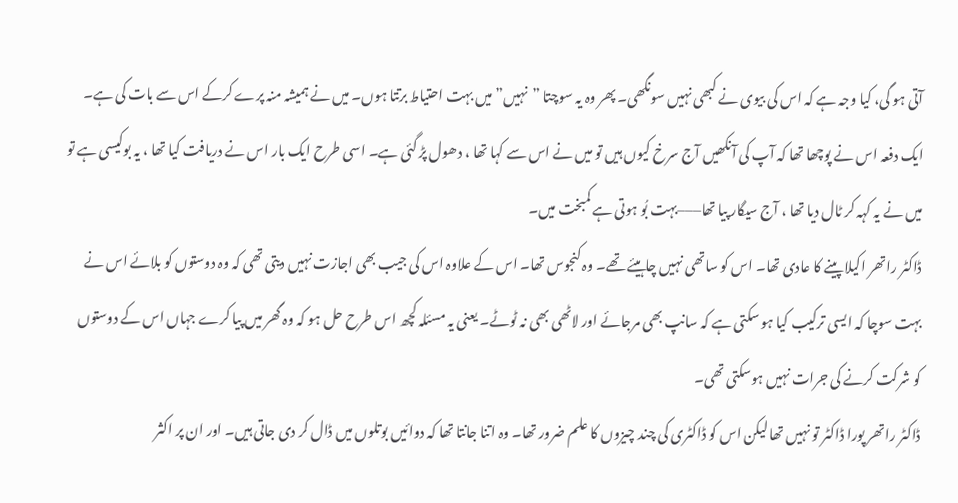آتی ہو گی، کیا وجہ ہے کہ اس کی بیوی نے کبھی نہیں سونگھی۔ پھر وہ یہ سوچتا ”نہیں” میں بہت احتیاط برتتا ہوں۔ میں نے ہمیشہ منہ پرے کرکے اس سے بات کی ہے۔ ایک دفعہ اس نے پوچھا تھا کہ آپ کی آنکھیں آج سرخ کیوں ہیں تو میں نے اس سے کہا تھا ، دھول پڑ گئی ہے۔ اسی طرح ایک بار اس نے دریافت کیا تھا ، یہ بوکیسی ہے تو میں نے یہ کہہ کر ٹال دیا تھا ، آج سیگار پیا تھا–––بہت بُو ہوتی ہے کمبخت میں۔
ڈاکٹر راتھر اکیلا پینے کا عادی تھا۔ اس کو ساتھی نہیں چاہیئے تھے۔ وہ کنجوس تھا۔ اس کے علاوہ اس کی جیب بھی اجازت نہیں دیتی تھی کہ وہ دوستوں کو بلائے اس نے بہت سوچا کہ ایسی ترکیب کیا ہو سکتی ہے کہ سانپ بھی مرجائے اور لاٹھی بھی نہ ٹوٹے۔ یعنی یہ مسئلہ کچھ اس طرح حل ہو کہ وہ گھر میں پیا کرے جہاں اس کے دوستوں کو شرکت کرنے کی جرات نہیں ہوسکتی تھی۔
ڈاکٹر راتھر پورا ڈاکٹر تو نہیں تھا لیکن اس کو ڈاکٹری کی چند چیزوں کا علم ضرور تھا۔ وہ اتنا جانتا تھا کہ دوائیں بوتلوں میں ڈال کر دی جاتی ہیں۔ اور ان پر اکثر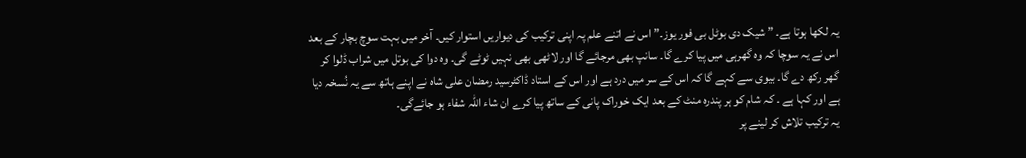یہ لکھا ہوتا ہے۔ ” شیک دی بوٹل بی فور یوز۔” اس نے اتنے علم پہ اپنی ترکیب کی دیواریں استوار کیں۔ آخر میں بہت سوچ بچار کے بعد اس نے یہ سوچا کہ وہ گھرہی میں پیا کرے گا۔ سانپ بھی مرجائے گا اور لاٹھی بھی نہیں ٹوٹے گی۔ وہ دوا کی بوتل میں شراب ڈلوا کر گھر رکھ دے گا۔ بیوی سے کہے گا کہ اس کے سر میں درد ہے اور اس کے استاد ڈاکٹرسید رمضان علی شاہ نے اپنے ہاتھ سے یہ نُسخہ دیا ہے اور کہا ہے ۔ کہ شام کو ہر پندرہ منٹ کے بعد ایک خوراک پانی کے ساتھ پیا کرے ان شاء اللہ شفاء ہو جائےگی۔
یہ ترکیب تلاش کر لینے پر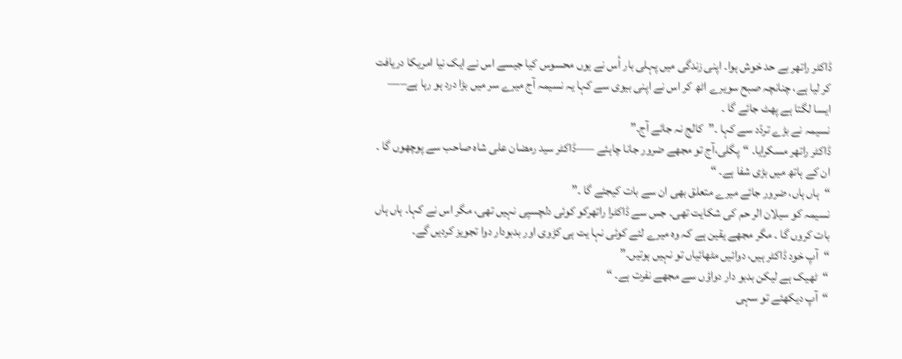ڈاکٹر راتھر بے حد خوش ہوا۔ اپنی زندگی میں پہلی بار اُس نے یوں محسوس کیا جیسے اس نے ایک نیا امریکا دریافت کر لیا ہے، چنانچہ صبح سویرے اٹھ کر اس نے اپنی بیوی سے کہا یہ نسیمہ آج میرے سر میں بڑا درد ہو رہا ہے––– ایسا لگتا ہے پھٹ جائے گا ۔
نسیمہ نے بڑے تردّد سے کہا ۔”کالج نہ جائے آج۔”
ڈاکٹر راتھر مسکرایا۔ “پگلی،آج تو مجھے ضرور جانا چاہئے –––ڈاکٹر سید رمضان علی شاہ صاحب سے پوچھوں گا ۔ ان کے ہاتھ میں بڑی شفا ہے۔ “
“ہاں ہاں، ضرور جائے میرے متعلق بھی ان سے بات کیجئے گا ۔”
نسیمہ کو سیلان الر حم کی شکایت تھی۔ جس سے ڈاکٹرا راتھرکو کوئی دلچسپی نہیں تھی، مگر اس نے کہا۔ ہاں ہاں بات کروں گا ۔ مگر مجھے یقین ہے کہ وہ میرے لئے کوئی نہا یت ہی کڑوی اور بدبودار دوا تجویز کردیں گے۔
“آپ خود ڈاکٹر ہیں، دوائیں مٹھائیاں تو نہیں ہوتیں۔”
“ٹھیک ہے لیکن بدبو دار دواؤں سے مجھے نفرت ہے۔ “
“آپ دیکھئے تو سہی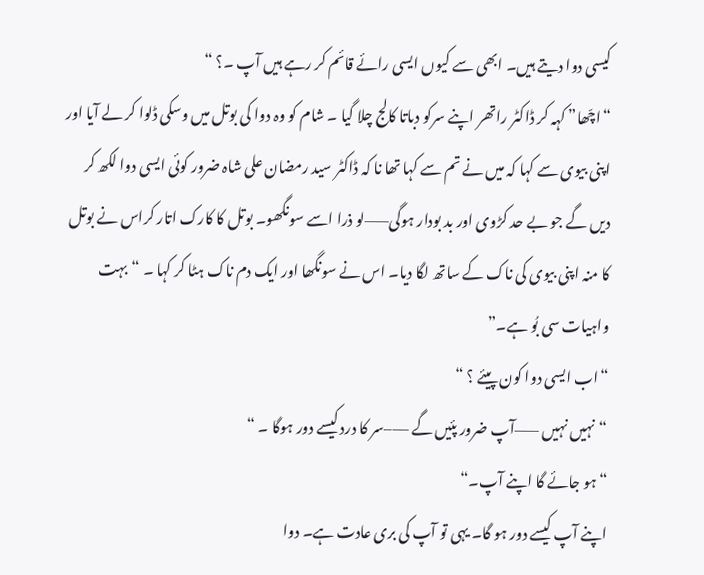کیسی دوا دیتے ہیں۔ ابھی سے کیوں ایسی رائے قائم کر رہے ہیں آپ ۔؟ “
“اچّھا” کہہ کر ڈاکٹر راتھر اپنے سرکو دباتا کالج چلا گیا ۔ شام کو وہ دوا کی بوتل میں وسکی ڈلوا کر لے آیا اور اپنی بیوی سے کہا کہ میں نے تم سے کہا تھا نا کہ ڈاکٹر سید رمضان علی شاہ ضرور کوئی ایسی دوا لکھ کر دیں گے جو بے حد کڑوی اور بد بودار ہوگی–––لو ذرا اسے سونگھو۔ بوتل کا کارک اتار کراس نے بوتل کا منہ اپنی بیوی کی ناک کے ساتھ لگا دیا۔ اس نے سونگھا اور ایک دم ناک ہٹا کر کہا ۔ “بہت واہیات سی بُو ہے۔”
“اب ایسی دوا کون پیئے ؟ “
“نہیں نہیں –––آپ ضرور پئیں گے –––سر کا درد کیسے دور ہوگا ۔ “
“ہو جائے گا اپنے آپ۔“
اپنے آپ کیسے دور ہو گا۔ یہی تو آپ کی بری عادت ہے۔ دوا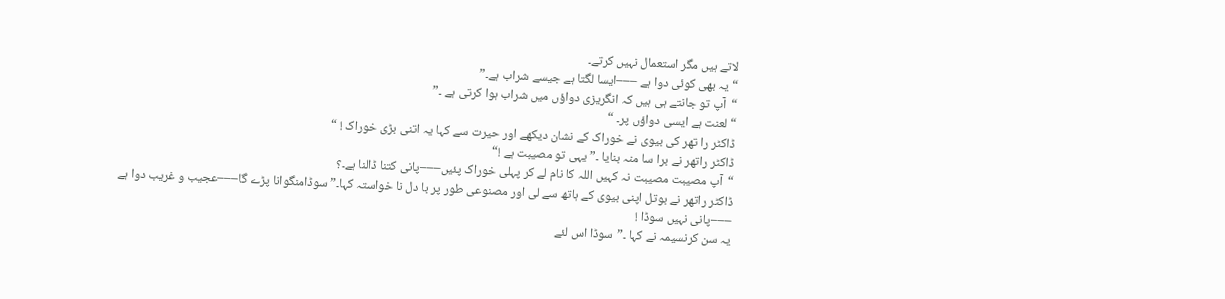لاتے ہیں مگر استعمال نہیں کرتے۔
“یہ بھی کوئی دوا ہے –––ایسا لگتا ہے جیسے شراب ہے۔”
“آپ تو جانتے ہی ہیں کہ انگریزی دواؤں میں شراب ہوا کرتی ہے ۔”
“لعنت ہے ایسی دواؤں پر۔ “
ڈاکٹر را تھر کی بیوی نے خوراک کے نشان دیکھے اور حیرت سے کہا یہ اتنی بڑی خوراک ! “
ڈاکٹر راتھر نے برا سا منہ بنایا ۔” یہی تو مصیبت ہے !“
“آپ مصیبت مصیبت نہ کہیں اللہ کا نام لے کر پہلی خوراک پئیں–––پانی کتنا ڈالنا ہے۔؟
ڈاکٹر راتھر نے بوتل اپنی بیوی کے ہاتھ سے لی اور مصنوعی طور پر با دل نا خواستہ کہا۔” سوڈامنگوانا پڑے گا–––عجیب و غریب دوا ہے –––پانی نہیں سوڈا !
یہ سن کرنسیمہ نے کہا ۔”سوڈا اس لئے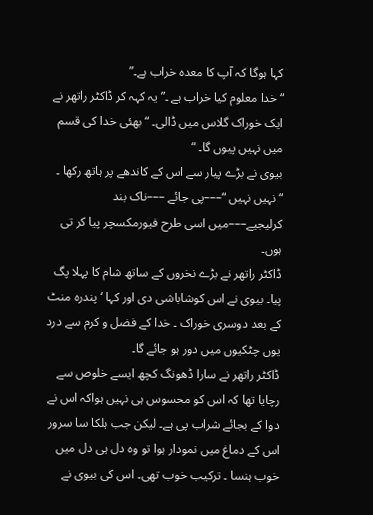کہا ہوگا کہ آپ کا معدہ خراب ہے۔”
“خدا معلوم کیا خراب ہے ۔” یہ کہہ کر ڈاکٹر راتھر نے ایک خوراک گلاس میں ڈالی۔ “بھئی خدا کی قسم میں نہیں پیوں گا۔ “
بیوی نے بڑے پیار سے اس کے کاندھے پر ہاتھ رکھا ۔ “نہیں نہیں “–––پی جائے –––ناک بند کرلیجیے–––میں اسی طرح فیورمکسچر پیا کر تی ہوں۔
ڈاکٹر راتھر نے بڑے نخروں کے ساتھ شام کا پہلا پگ پیا۔ بیوی نے اس کوشاباشی دی اور کہا ‘ پندرہ منٹ کے بعد دوسری خوراک ۔ خدا کے فضل و کرم سے درد یوں چٹکیوں میں دور ہو جائے گا۔
ڈاکٹر راتھر نے سارا ڈھونگ کچھ ایسے خلوص سے رچایا تھا کہ اس کو محسوس ہی نہیں ہواکہ اس نے دوا کے بجائے شراب پی ہے۔ لیکن جب ہلکا سا سرور اس کے دماغ میں نمودار ہوا تو وہ دل ہی دل میں خوب ہنسا ۔ ترکیب خوب تھی۔ اس کی بیوی نے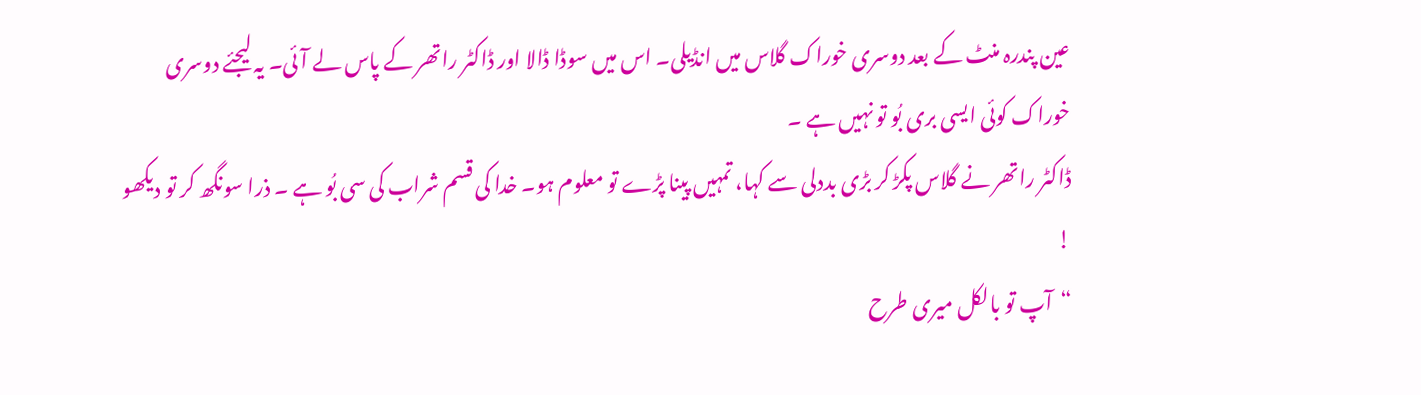عین پندرہ منٹ کے بعد دوسری خوراک گلاس میں انڈیلی۔ اس میں سوڈا ڈالا اور ڈاکٹر راتھر کے پاس لے آئی۔ یہ لیجئے دوسری خوراک کوئی ایسی بری بُو تو نہیں ہے ۔
ڈاکٹر راتھر نے گلاس پکڑ کر بڑی بددلی سے کہا، تمہیں پینا پڑے تو معلوم ہو۔ خدا کی قسم شراب کی سی بُو ہے ۔ ذرا سونگھ کر تو دیکھو !
“آپ تو بالکل میری طرح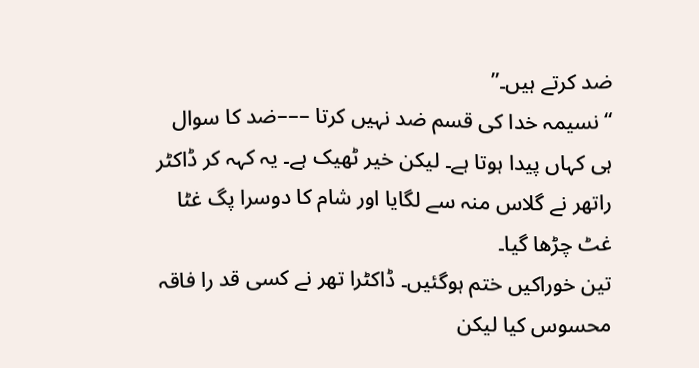ضد کرتے ہیں۔”
“نسیمہ خدا کی قسم ضد نہیں کرتا –––ضد کا سوال ہی کہاں پیدا ہوتا ہے۔ لیکن خیر ٹھیک ہے۔ یہ کہہ کر ڈاکٹر راتھر نے گلاس منہ سے لگایا اور شام کا دوسرا پگ غٹا غٹ چڑھا گیا۔
تین خوراکیں ختم ہوگئیں۔ ڈاکٹرا تھر نے کسی قد را فاقہ محسوس کیا لیکن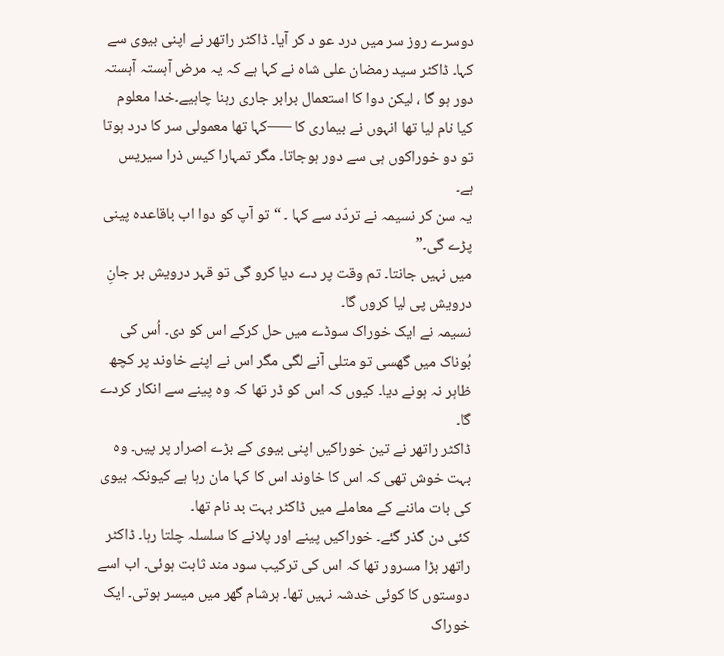دوسرے روز سر میں درد عو د کر آیا۔ ڈاکٹر راتھر نے اپنی بیوی سے کہا۔ ڈاکٹر سید رمضان علی شاہ نے کہا ہے کہ یہ مرض آہستہ آہستہ دور ہو گا ، لیکن دوا کا استعمال برابر جاری رہنا چاہیے۔خدا معلوم کیا نام لیا تھا انہوں نے بیماری کا –––کہا تھا معمولی سر کا درد ہوتا تو دو خوراکوں ہی سے دور ہوجاتا۔ مگر تمہارا کیس ذرا سیریس ہے۔
یہ سن کر نسیمہ نے تردّد سے کہا ۔ “تو آپ کو دوا اب باقاعدہ پینی پڑے گی۔”
میں نہیں جانتا۔ تم وقت پر دے دیا کرو گی تو قہر درویش بر جانِ درویش پی لیا کروں گا۔
نسیمہ نے ایک خوراک سوڈے میں حل کرکے اس کو دی۔ اُس کی بُوناک میں گھسی تو متلی آنے لگی مگر اس نے اپنے خاوند پر کچھ ظاہر نہ ہونے دیا۔ کیوں کہ اس کو ڈر تھا کہ وہ پینے سے انکار کردے گا۔
ڈاکٹر راتھر نے تین خوراکیں اپنی بیوی کے بڑے اصرار پر پیں۔ وہ بہت خوش تھی کہ اس کا خاوند اس کا کہا مان رہا ہے کیونکہ بیوی کی بات ماننے کے معاملے میں ڈاکٹر بہت بد نام تھا۔
کئی دن گذر گئے۔ خوراکیں پینے اور پلانے کا سلسلہ چلتا رہا۔ ڈاکٹر راتھر بڑا مسرور تھا کہ اس کی ترکیب سود مند ثابت ہوئی۔ اب اسے دوستوں کا کوئی خدشہ نہیں تھا۔ ہرشام گھر میں میسر ہوتی۔ ایک خوراک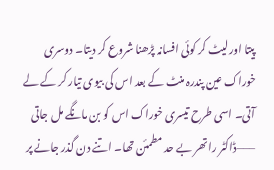پیتا اورلیٹ کر کوئی افسانہ پڑھنا شروع کر دیتا۔ دوسری خوراک عین پندرہ منٹ کے بعد اس کی بیوی تیار کر کے لے آتی۔ اسی طرح تیسری خوراک اس کو بن مانگے مل جاتی –––ڈاکٹر راتھر بے حد مطمئن تھا۔ اتنے دن گذر جانے پر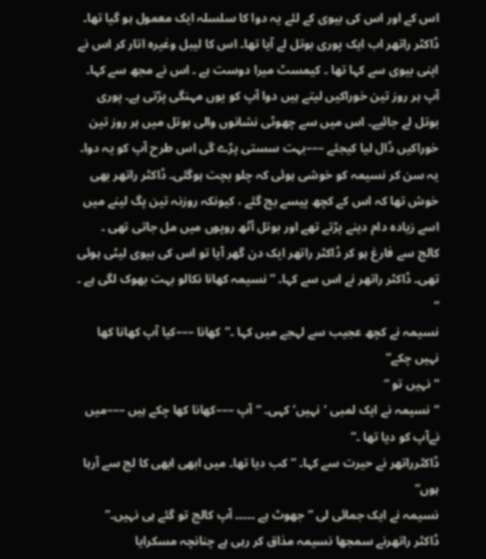اس کے اور اس کی بیوی کے لئے یہ دوا کا سلسلہ ایک معمول ہو گیا تھا۔
ڈاکٹر راتھر اب ایک پوری بوتل لے آیا تھا۔ اس کا لیبل وغیرہ اتار کر اس نے اپنی بیوی سے کہا تھا ۔ کیمسٹ میرا دوست ہے ۔ اس نے مجھ سے کہا۔ آپ ہر روز تین خوراکیں لیتے ہیں دوا آپ کو یوں مہنگی پڑتی ہے۔ پوری بوتل لے جائیے۔ اس میں سے چھوٹی نشانوں والی بوتل میں ہر روز تین خوراکیں ڈال لیا کیجئے –––بہت سستی پڑے گی اس طرح آپ کو یہ دوا۔
یہ سن کر نسیمہ کو خوشی ہوئی کہ چلو بچت ہوگئی۔ ڈاکٹر راتھر بھی خوش تھا کہ اس کے کچھ پیسے بچ گئے ، کیونکہ روزنہ تین پگ لینے میں اسے زیادہ دام دینے پڑتے تھے اور بوتل آٹھ روپوں میں مل جاتی تھی ۔
کالج سے فارغ ہو کر ڈاکٹر راتھر ایک دن گھر آیا تو اس کی بیوی لیٹی ہوئی تھی۔ ڈاکٹر راتھر نے اس سے کہا۔ ” نسیمہ کھانا نکالو بہت بھوک لگی ہے ۔ “
نسیمہ نے کچھ عجیب سے لہجے میں کہا ۔”کھانا –––کیا آپ کھانا کھا نہیں چکے”
“نہیں تو “
“نسیمہ نے ایک لمبی ‘نہیں’ کہی۔ “آپ –––کھانا کھا چکے ہیں –––میں نےآپ کو دیا تھا ۔”
ڈاکٹرراتھر نے حیرت سے کہا۔ ” کب دیا تھا۔ میں ابھی ابھی کا لج سے آرہا ہوں”
نسیمہ نے ایک جمائی لی ” جھوٹ ہے ۔۔۔۔۔ آپ کالج تو گئے ہی نہیں۔”
ڈاکٹر راتھرنے سمجھا نسیمہ مذاق کر رہی ہے چنانچہ مسکرایا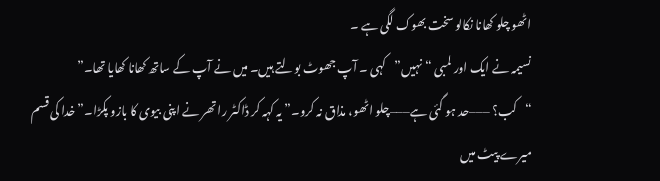اٹھو چلو کھانا نکالو سخت بھوک لگی ہے ۔
نسیمہ نے ایک اور لمبی “نہیں”کہی ۔ آپ جھوٹ بولتے ہیں۔ میں نے آپ کے ساتھ کھانا کھایا تھا۔”
“کب؟ –––حد ہو گئی ہے–––چلو اٹھو، مذاق نہ کرو۔” یہ کہہ کر ڈاکٹر را تھر نے اپنی بیوی کا بازو پکڑا۔” خدا کی قسم میرے پیٹ میں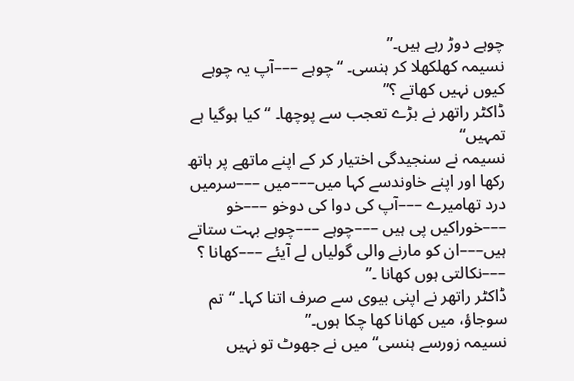چوہے دوڑ رہے ہیں۔”
نسیمہ کھلکھلا کر ہنسی۔ “چوہے –––آپ یہ چوہے کیوں نہیں کھاتے ؟”
ڈاکٹر راتھر نے بڑے تعجب سے پوچھا۔ “کیا ہوگیا ہے تمہیں“
نسیمہ نے سنجیدگی اختیار کر کے اپنے ماتھے پر ہاتھ رکھا اور اپنے خاوندسے کہا میں–––میں –––سرمیں درد تھامیرے –––آپ کی دوا کی دوخو –––خو –––خوراکیں پی ہیں –––چوہے –––چوہے بہت ستاتے ہیں–––ان کو مارنے والی گولیاں لے آیئے –––کھانا ؟ –––نکالتی ہوں کھانا ۔”
ڈاکٹر راتھر نے اپنی بیوی سے صرف اتنا کہا۔ “تم سوجاؤ، میں کھانا کھا چکا ہوں۔”
نسیمہ زورسے ہنسی“ میں نے جھوٹ تو نہیں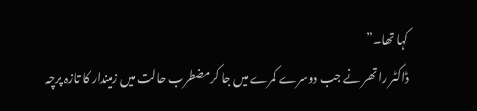کہا تھا۔”
ڈاکٹر راتھر نے جب دوسرے کمرے میں جا کرمضطرب حالت میں زمیندار کا تازہ پرچہ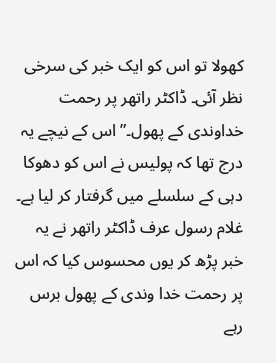کھولا تو اس کو ایک خبر کی سرخی نظر آئی۔ ڈاکٹر راتھر پر رحمت خداوندی کے پھول۔” اس کے نیچے یہ درج تھا کہ پولیس نے اس کو دھوکا دہی کے سلسلے میں گرفتار کر لیا ہے۔
غلام رسول عرف ڈاکٹر راتھر نے یہ خبر پڑھ کر یوں محسوس کیا کہ اس پر رحمت خدا وندی کے پھول برس رہے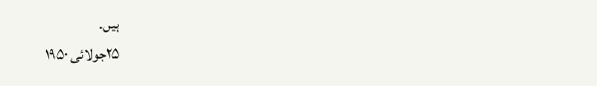ہیں۔
۲۵جولائی ۱۹۵۰